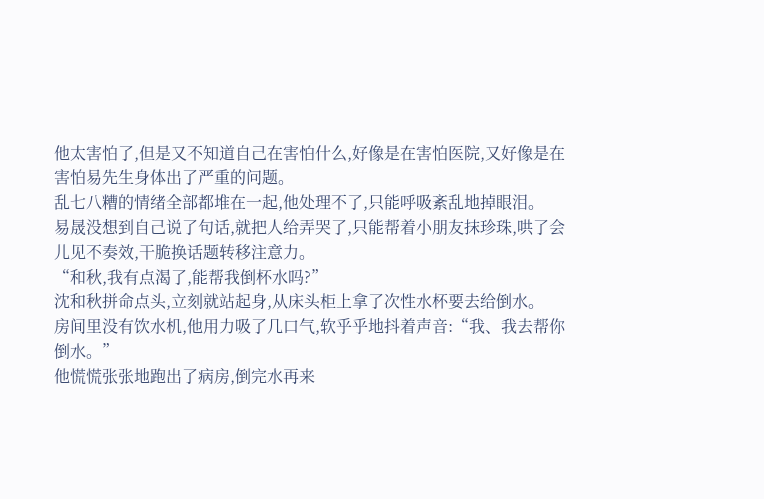他太害怕了,但是又不知道自己在害怕什么,好像是在害怕医院,又好像是在害怕易先生身体出了严重的问题。
乱七八糟的情绪全部都堆在一起,他处理不了,只能呼吸紊乱地掉眼泪。
易晟没想到自己说了句话,就把人给弄哭了,只能帮着小朋友抹珍珠,哄了会儿见不奏效,干脆换话题转移注意力。
“和秋,我有点渴了,能帮我倒杯水吗?”
沈和秋拼命点头,立刻就站起身,从床头柜上拿了次性水杯要去给倒水。
房间里没有饮水机,他用力吸了几口气,软乎乎地抖着声音:“我、我去帮你倒水。”
他慌慌张张地跑出了病房,倒完水再来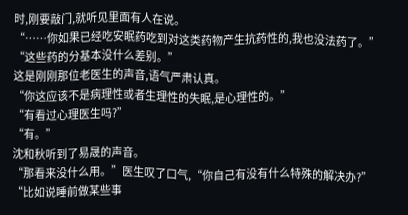时,刚要敲门,就听见里面有人在说。
“……你如果已经吃安眠药吃到对这类药物产生抗药性的,我也没法药了。”
“这些药的分基本没什么差别。”
这是刚刚那位老医生的声音,语气严肃认真。
“你这应该不是病理性或者生理性的失眠,是心理性的。”
“有看过心理医生吗?”
“有。”
沈和秋听到了易晟的声音。
“那看来没什么用。”医生叹了口气,“你自己有没有什么特殊的解决办?”
“比如说睡前做某些事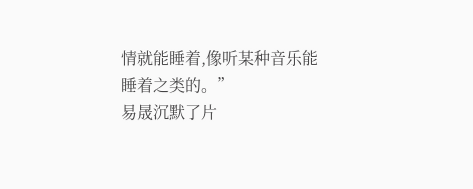情就能睡着,像听某种音乐能睡着之类的。”
易晟沉默了片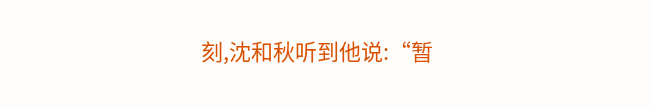刻,沈和秋听到他说:“暂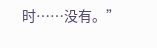时……没有。”